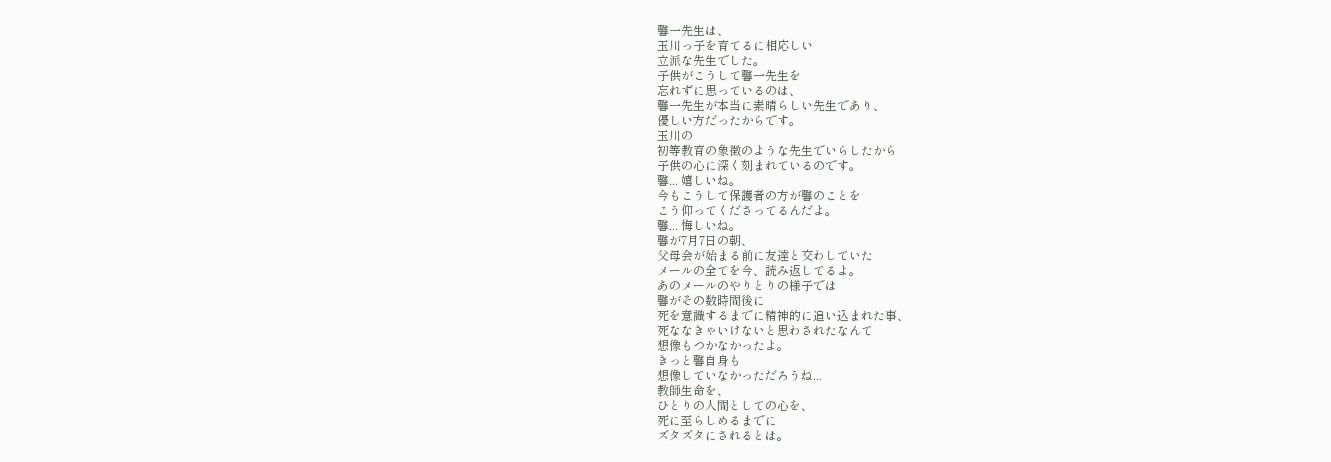馨一先生は、
玉川っ子を育てるに相応しい
立派な先生でした。
子供がこうして馨一先生を
忘れずに思っているのは、
馨一先生が本当に素晴らしい先生であり、
優しい方だったからです。
玉川の
初等教育の象徴のような先生でいらしたから
子供の心に深く刻まれているのです。
馨... 嬉しいね。
今もこうして保護者の方が馨のことを
こう仰ってくださってるんだよ。
馨... 悔しいね。
馨が7月7日の朝、
父母会が始まる前に友達と交わしていた
メールの全てを今、読み返してるよ。
あのメールのやりとりの様子では
馨がその数時間後に
死を意識するまでに精神的に追い込まれた事、
死ななきゃいけないと思わされたなんて
想像もつかなかったよ。
きっと馨自身も
想像していなかっただろうね...
教師生命を、
ひとりの人間としての心を、
死に至らしめるまでに
ズタズタにされるとは。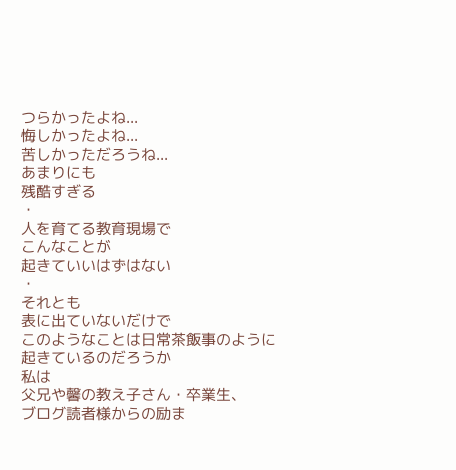つらかったよね...
悔しかったよね...
苦しかっただろうね...
あまりにも
残酷すぎる
・
人を育てる教育現場で
こんなことが
起きていいはずはない
・
それとも
表に出ていないだけで
このようなことは日常茶飯事のように
起きているのだろうか
私は
父兄や馨の教え子さん・卒業生、
ブログ読者様からの励ま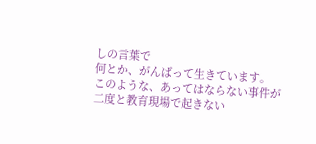しの言葉で
何とか、がんばって生きています。
このような、あってはならない事件が
二度と教育現場で起きない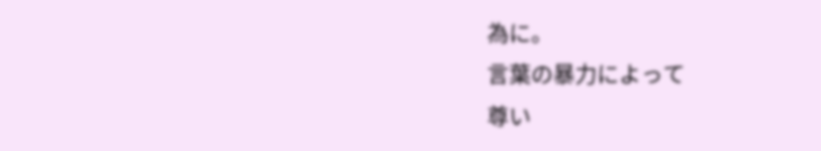為に。
言葉の暴力によって
尊い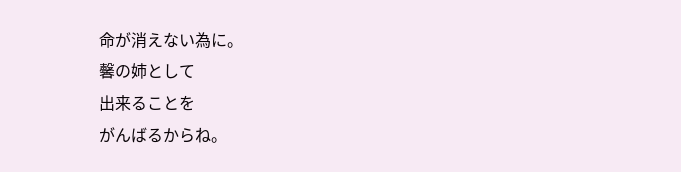命が消えない為に。
馨の姉として
出来ることを
がんばるからね。